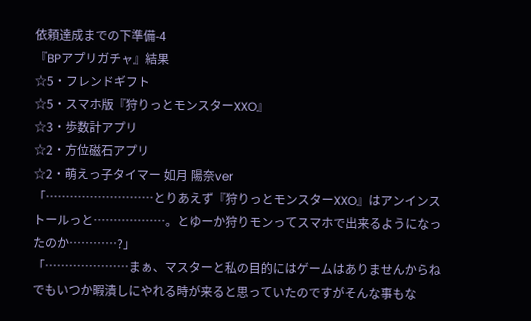依頼達成までの下準備-4
『BPアプリガチャ』結果
☆5・フレンドギフト
☆5・スマホ版『狩りっとモンスターXXO』
☆3・歩数計アプリ
☆2・方位磁石アプリ
☆2・萌えっ子タイマー 如月 陽奈ver
「………………………とりあえず『狩りっとモンスターXXO』はアンインストールっと………………。とゆーか狩りモンってスマホで出来るようになったのか…………?」
「…………………まぁ、マスターと私の目的にはゲームはありませんからねでもいつか暇潰しにやれる時が来ると思っていたのですがそんな事もな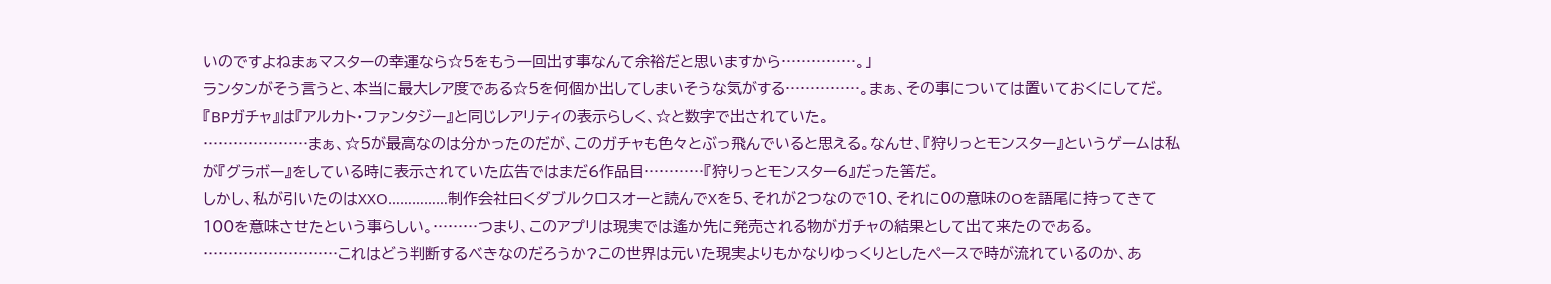いのですよねまぁマスターの幸運なら☆5をもう一回出す事なんて余裕だと思いますから……………。」
ランタンがそう言うと、本当に最大レア度である☆5を何個か出してしまいそうな気がする……………。まぁ、その事については置いておくにしてだ。『BPガチャ』は『アルカト・ファンタジー』と同じレアリティの表示らしく、☆と数字で出されていた。
…………………まぁ、☆5が最高なのは分かったのだが、このガチャも色々とぶっ飛んでいると思える。なんせ、『狩りっとモンスター』というゲームは私が『グラボー』をしている時に表示されていた広告ではまだ6作品目…………『狩りっとモンスター6』だった筈だ。
しかし、私が引いたのはXXO……………制作会社曰くダブルクロスオーと読んでXを5、それが2つなので10、それに0の意味のOを語尾に持ってきて100を意味させたという事らしい。………つまり、このアプリは現実では遙か先に発売される物がガチャの結果として出て来たのである。
………………………これはどう判断するべきなのだろうか?この世界は元いた現実よりもかなりゆっくりとしたペースで時が流れているのか、あ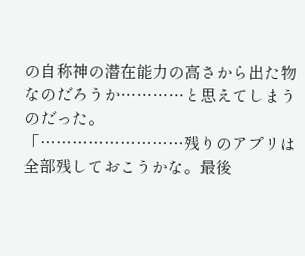の自称神の潜在能力の高さから出た物なのだろうか…………と思えてしまうのだった。
「………………………残りのアプリは全部残しておこうかな。最後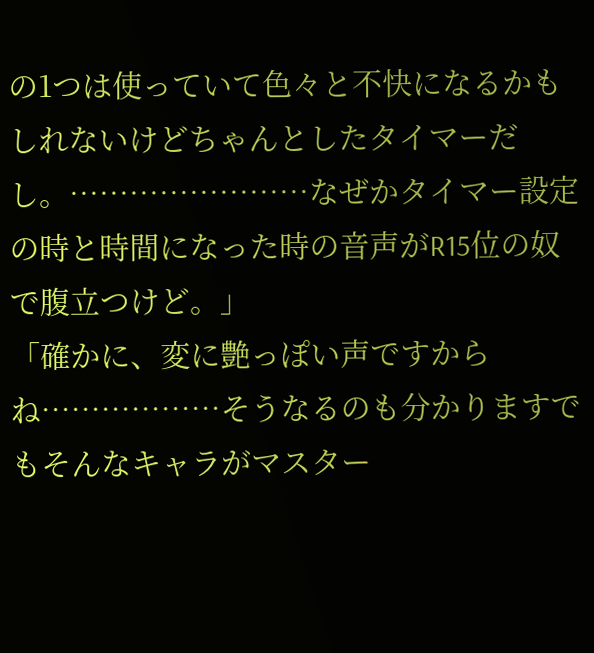の1つは使っていて色々と不快になるかもしれないけどちゃんとしたタイマーだし。……………………なぜかタイマー設定の時と時間になった時の音声がR15位の奴で腹立つけど。」
「確かに、変に艶っぽい声ですからね………………そうなるのも分かりますでもそんなキャラがマスター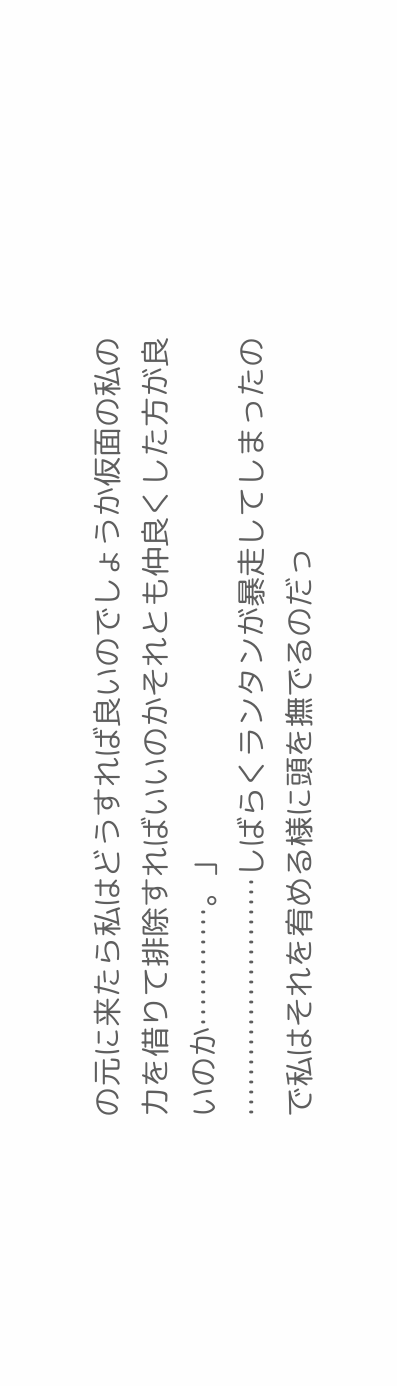の元に来たら私はどうすれば良いのでしょうか仮面の私の力を借りて排除すればいいのかそれとも仲良くした方が良いのか…………。」
……………………しばらくランタンが暴走してしまったので私はそれを宥める様に頭を撫でるのだっ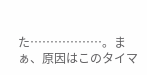た………………。まぁ、原因はこのタイマ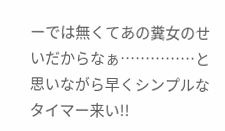ーでは無くてあの糞女のせいだからなぁ……………と思いながら早くシンプルなタイマー来い!!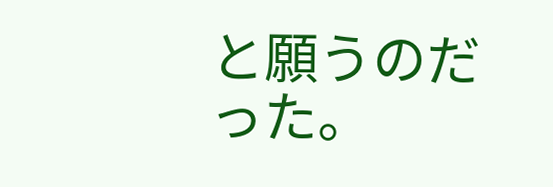と願うのだった。